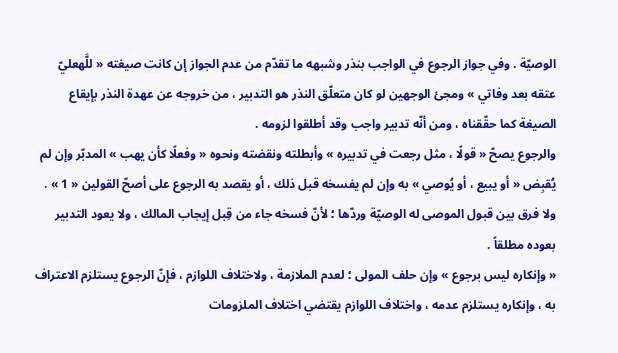الوصيّة . وفي جواز الرجوع في الواجب بنذر وشبهه ما تقدّم من عدم الجواز إن كانت صيغته « للَّهعليّ عتقه بعد وفاتي » ومجئ الوجهين لو كان متعلّق النذر هو التدبير ، من خروجه عن عهدة النذر بإيقاع الصيغة كما حقّقناه ، ومن أنّه تدبير واجب وقد أطلقوا لزومه .
والرجوع يصحّ « قولًا ، مثل رجعت في تدبيره » وأبطلته ونقضته ونحوه « وفعلًا كأن يهب » المدبّر وإن لم يُقبِض « أو يبيع ، أو يُوصي » به وإن لم يفسخه قبل ذلك ، أو يقصد به الرجوع على أصحّ القولين « 1 » .
ولا فرق بين قبول الموصى له الوصيّة وردّها ؛ لأنّ فسخه جاء من قِبل إيجاب المالك ، ولا يعود التدبير بعوده مطلقاً .
« وإنكاره ليس برجوع » وإن حلف المولى ؛ لعدم الملازمة ، ولاختلاف اللوازم ، فإنّ الرجوع يستلزم الاعتراف به ، وإنكاره يستلزم عدمه ، واختلاف اللوازم يقتضي اختلاف الملزومات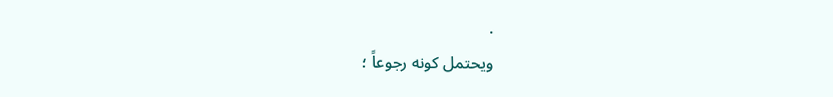.
ويحتمل كونه رجوعاً ؛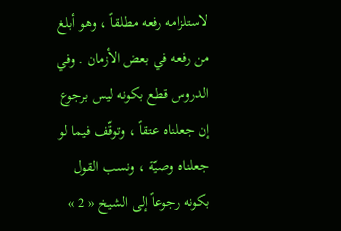لاستلزامه رفعه مطلقاً ، وهو أبلغ من رفعه في بعض الأزمان . وفي الدروس قطع بكونه ليس برجوع إن جعلناه عتقاً ، وتوقّف فيما لو جعلناه وصيّة ، ونسب القول بكونه رجوعاً إلى الشيخ « 2 »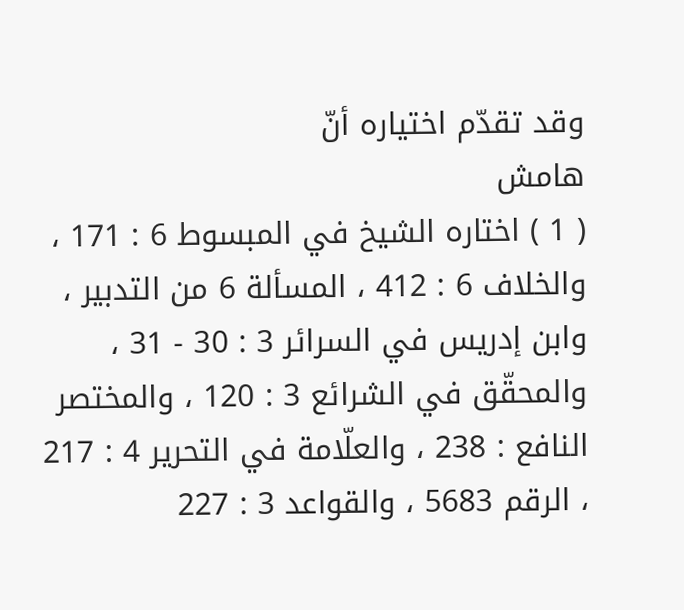وقد تقدّم اختياره أنّ
هامش
( 1 ) اختاره الشيخ في المبسوط 6 : 171 ، والخلاف 6 : 412 ، المسألة 6 من التدبير ، وابن إدريس في السرائر 3 : 30 - 31 ، والمحقّق في الشرائع 3 : 120 ، والمختصر النافع : 238 ، والعلّامة في التحرير 4 : 217 ، الرقم 5683 ، والقواعد 3 : 227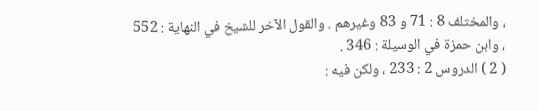، والمختلف 8 : 71 و 83 وغيرهم . والقول الآخر للشيخ في النهاية : 552 ، وابن حمزة في الوسيلة : 346 .
( 2 ) الدروس 2 : 233 ، ولكن فيه :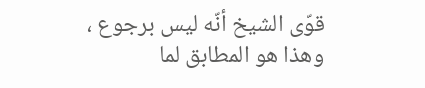قوّى الشيخ أنّه ليس برجوع ، وهذا هو المطابق لما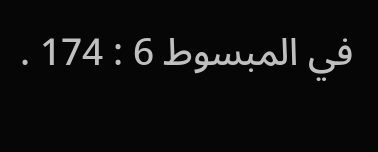في المبسوط 6 : 174 .